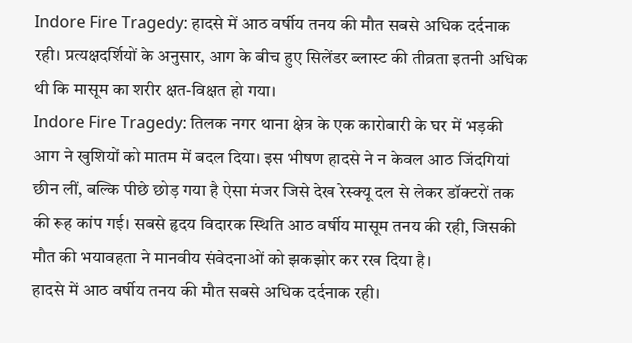Indore Fire Tragedy: हादसे में आठ वर्षीय तनय की मौत सबसे अधिक दर्दनाक रही। प्रत्यक्षदर्शियों के अनुसार, आग के बीच हुए सिलेंडर ब्लास्ट की तीव्रता इतनी अधिक थी कि मासूम का शरीर क्षत-विक्षत हो गया।
Indore Fire Tragedy: तिलक नगर थाना क्षेत्र के एक कारोबारी के घर में भड़की आग ने खुशियों को मातम में बदल दिया। इस भीषण हादसे ने न केवल आठ जिंदगियां छीन लीं, बल्कि पीछे छोड़ गया है ऐसा मंजर जिसे देख रेस्क्यू दल से लेकर डॉक्टरों तक की रूह कांप गई। सबसे हृदय विदारक स्थिति आठ वर्षीय मासूम तनय की रही, जिसकी मौत की भयावहता ने मानवीय संवेदनाओं को झकझोर कर रख दिया है।
हादसे में आठ वर्षीय तनय की मौत सबसे अधिक दर्दनाक रही।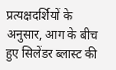प्रत्यक्षदर्शियों के अनुसार, आग के बीच हुए सिलेंडर ब्लास्ट की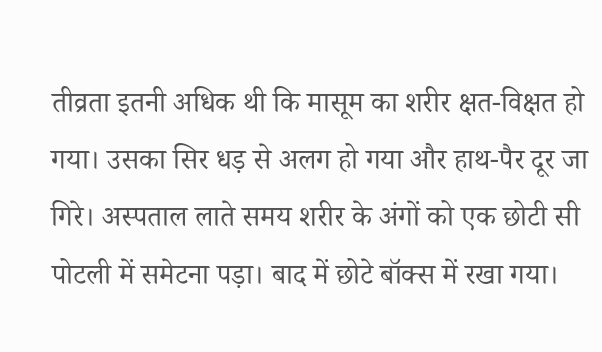तीव्रता इतनी अधिक थी कि मासूम का शरीर क्षत-विक्षत हो गया। उसका सिर धड़ से अलग हो गया और हाथ-पैर दूर जा गिरे। अस्पताल लाते समय शरीर के अंगों को एक छोटी सी पोटली में समेटना पड़ा। बाद में छोटे बॉक्स में रखा गया।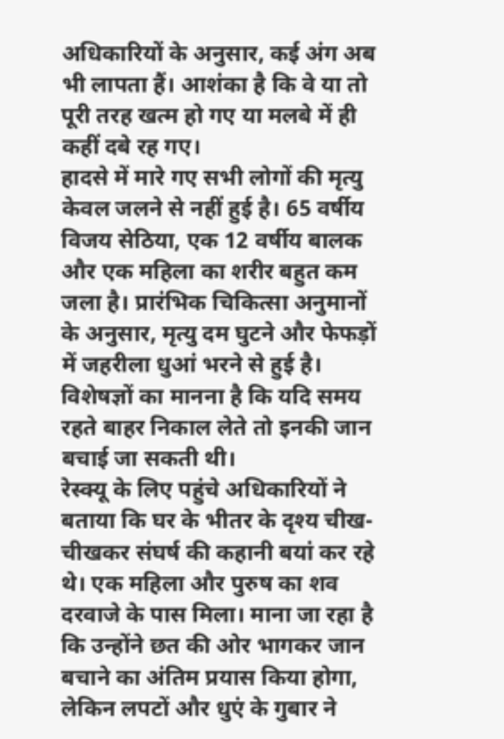अधिकारियों के अनुसार, कई अंग अब भी लापता हैं। आशंका है कि वे या तो पूरी तरह खत्म हो गए या मलबे में ही कहीं दबे रह गए।
हादसे में मारे गए सभी लोगों की मृत्यु केवल जलने से नहीं हुई है। 65 वर्षीय विजय सेठिया, एक 12 वर्षीय बालक और एक महिला का शरीर बहुत कम जला है। प्रारंभिक चिकित्सा अनुमानों के अनुसार, मृत्यु दम घुटने और फेफड़ों में जहरीला धुआं भरने से हुई है। विशेषज्ञों का मानना है कि यदि समय रहते बाहर निकाल लेते तो इनकी जान बचाई जा सकती थी।
रेस्क्यू के लिए पहुंचे अधिकारियों ने बताया कि घर के भीतर के दृश्य चीख-चीखकर संघर्ष की कहानी बयां कर रहे थे। एक महिला और पुरुष का शव दरवाजे के पास मिला। माना जा रहा है कि उन्होंने छत की ओर भागकर जान बचाने का अंतिम प्रयास किया होगा, लेकिन लपटों और धुएं के गुबार ने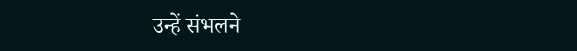उन्हें संभलने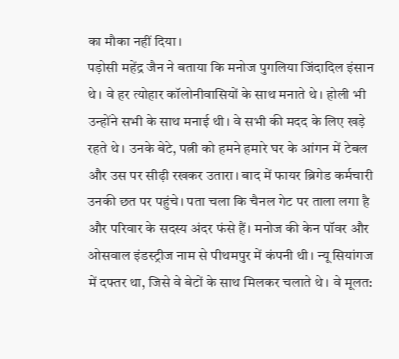का मौका नहीं दिया।
पड़ोसी महेंद्र जैन ने बताया कि मनोज पुगलिया जिंदादिल इंसान थे। वे हर त्योहार कॉलोनीवासियों के साथ मनाते थे। होली भी उन्होंने सभी के साथ मनाई थी। वे सभी की मदद के लिए खड़े रहते थे। उनके बेटे, पत्नी को हमने हमारे घर के आंगन में टेबल और उस पर सीढ़ी रखकर उतारा। बाद में फायर ब्रिगेड कर्मचारी उनकी छत पर पहुंचे। पता चला कि चैनल गेट पर ताला लगा है और परिवार के सदस्य अंदर फंसे हैं। मनोज की केन पॉवर और ओसवाल इंडस्ट्रीज नाम से पीथमपुर में कंपनी थी। न्यू सियांगज में दफ्तर था, जिसे वे बेटों के साथ मिलकर चलाते थे। वे मूलत: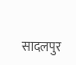सादलपुर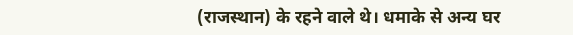(राजस्थान) के रहने वाले थे। धमाके से अन्य घर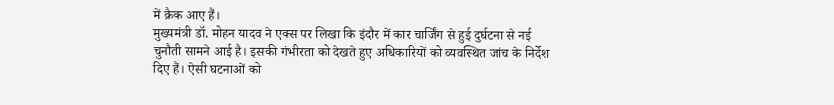में क्रैक आए हैं।
मुख्यमंत्री डॉ. मोहन यादव ने एक्स पर लिखा कि इंदौर में कार चार्जिंग से हुई दुर्घटना से नई चुनौती सामने आई है। इसकी गंभीरता को देखते हुए अधिकारियों को व्यवस्थित जांच के निर्देश दिए हैं। ऐसी घटनाओं को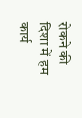रोकने की दिशा में हम कार्य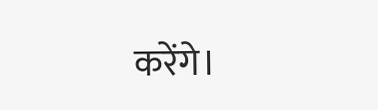करेंगे।